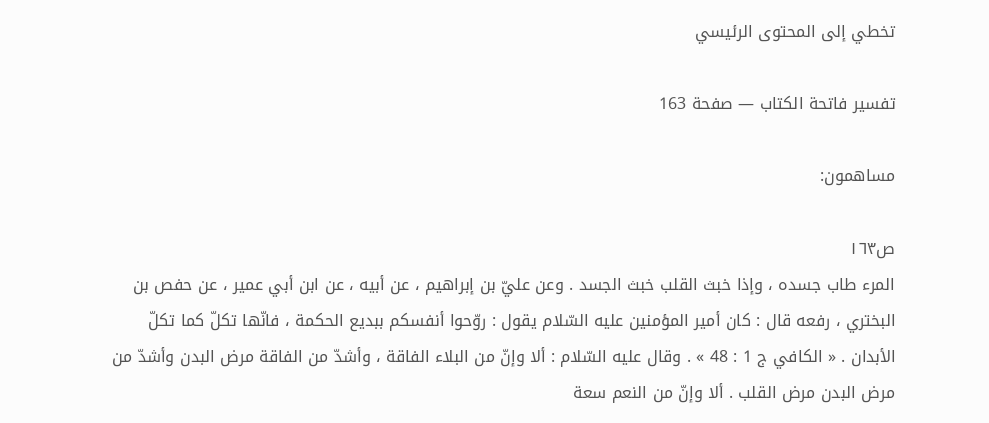تخطي إلى المحتوى الرئيسي

تفسير فاتحة الكتاب — صفحة 163

مساهمون:

ص١٦٣
المرء طاب جسده ، وإذا خبث القلب خبث الجسد . وعن عليّ بن إبراهيم ، عن أبيه ، عن ابن أبي عمير ، عن حفص بن البختري ، رفعه قال : كان أمير المؤمنين عليه السّلام يقول : روّحوا أنفسكم ببديع الحكمة ، فانّها تكلّ كما تكلّ الأبدان . « الكافي ج 1 : 48 » . وقال عليه السّلام : ألا وإنّ من البلاء الفاقة ، وأشدّ من الفاقة مرض البدن وأشدّ من مرض البدن مرض القلب . ألا وإنّ من النعم سعة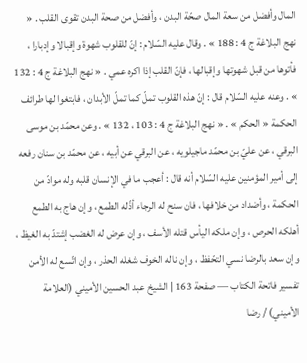المال وأفضل من سعة المال صحّة البدن ، وأفضل من صحة البدن تقوى القلب . « نهج البلاغة ج 4 : 188 » . وقال عليه السّلام : إنّ للقلوب شهوة وإقبالا وإدبارا ، فأتوها من قبل شهوتها وإقبالها ، فإنّ القلب إذا اكره عمي . « نهج البلاغة ج 4 : 132 » . وعنه عليه السّلام قال : إنّ هذه القلوب تملّ كما تملّ الأبدان ، فابتغوا لها طرائف الحكمة « الحكم » . « نهج البلاغة ج 4 : 103 ، 132 » . وعن محمّد بن موسى البرقي ، عن عليّ بن محمّد ماجيلويه ، عن البرقي عن أبيه ، عن محمّد بن سنان رفعه إلى أمير المؤمنين عليه السّلام أنه قال : أعجب ما في الإنسان قلبه وله موادّ من الحكمة ، وأضداد من خلافها ، فان سنح له الرجاء أذّله الطمع ، وإن هاج به الطمع أهلكه الحرص ، وإن ملكه اليأس قتله الأسف ، وإن عرض له الغضب إشتدّ به الغيظ ، وإن سعد بالرضا نسي التحّفظ ، وإن ناله الخوف شغله الحذر ، وإن اتّسع له الأمن
تفسير فاتحة الكتاب — صفحة 163 | الشيخ عبد الحسين الأميني (العلامة الأميني) / رضا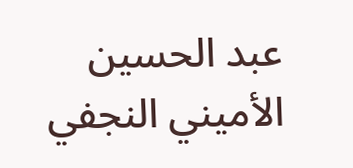عبد الحسين الأميني النجفي